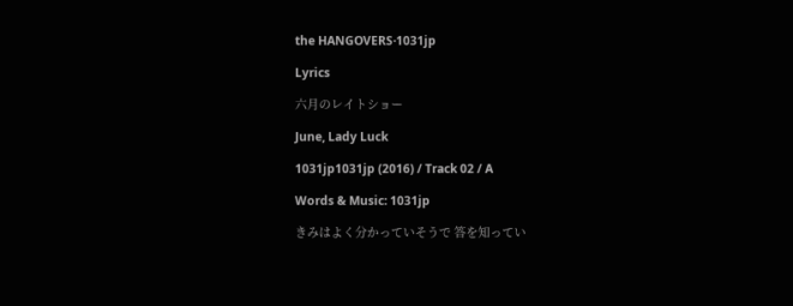the HANGOVERS·1031jp

Lyrics

六月のレイトショー

June, Lady Luck

1031jp1031jp (2016) / Track 02 / A

Words & Music: 1031jp

きみはよく分かっていそうで 答を知ってい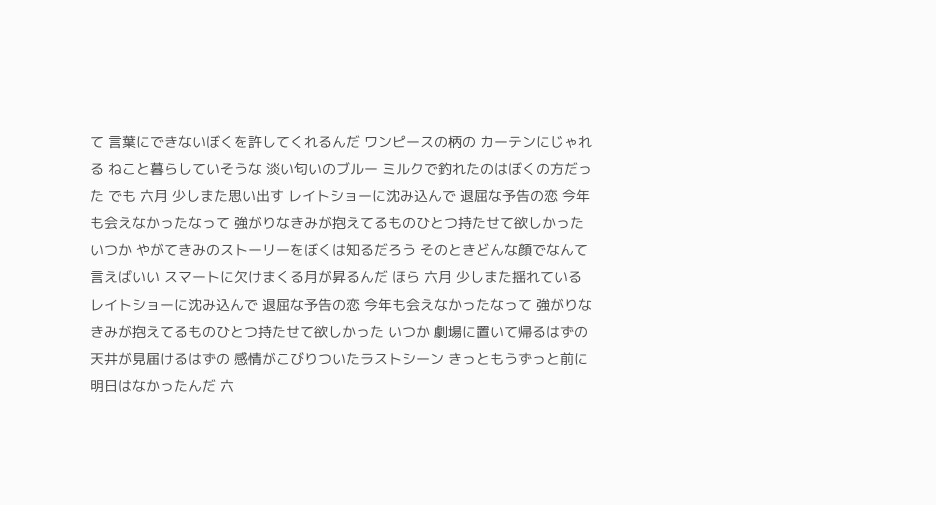て 言葉にできないぼくを許してくれるんだ ワンピースの柄の カーテンにじゃれる ねこと暮らしていそうな 淡い匂いのブルー ミルクで釣れたのはぼくの方だった でも 六月 少しまた思い出す レイトショーに沈み込んで 退屈な予告の恋 今年も会えなかったなって 強がりなきみが抱えてるものひとつ持たせて欲しかった いつか やがてきみのストーリーをぼくは知るだろう そのときどんな顔でなんて言えばいい スマートに欠けまくる月が昇るんだ ほら 六月 少しまた揺れている レイトショーに沈み込んで 退屈な予告の恋 今年も会えなかったなって 強がりなきみが抱えてるものひとつ持たせて欲しかった いつか 劇場に置いて帰るはずの 天井が見届けるはずの 感情がこびりついたラストシーン きっともうずっと前に明日はなかったんだ 六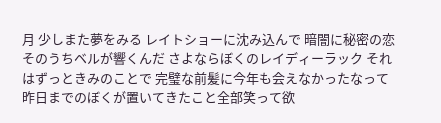月 少しまた夢をみる レイトショーに沈み込んで 暗闇に秘密の恋 そのうちベルが響くんだ さよならぼくのレイディーラック それはずっときみのことで 完璧な前髪に今年も会えなかったなって 昨日までのぼくが置いてきたこと全部笑って欲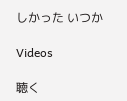しかった いつか

Videos

聴く